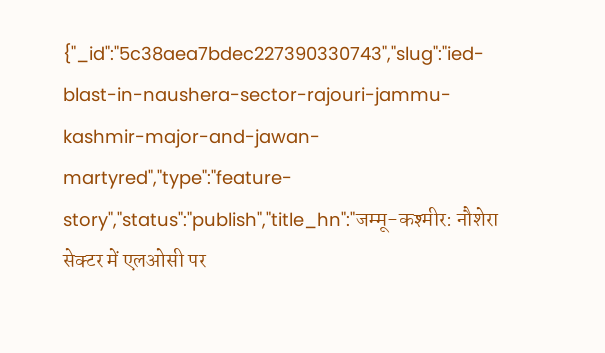{"_id":"5c38aea7bdec227390330743","slug":"ied-blast-in-naushera-sector-rajouri-jammu-kashmir-major-and-jawan-martyred","type":"feature-story","status":"publish","title_hn":"जम्मू-कश्मीर: नौशेरा सेक्टर में एलओसी पर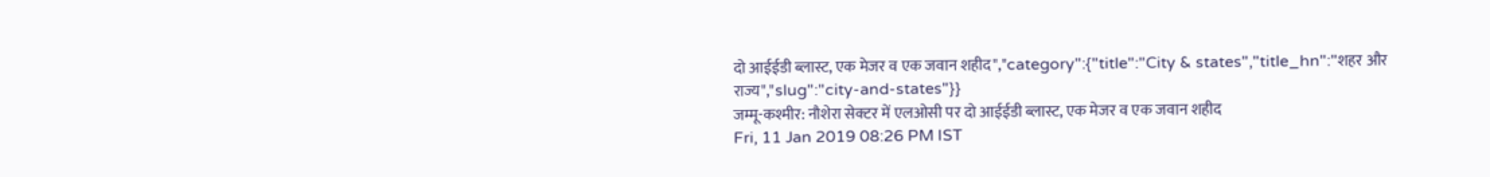दो आईईडी ब्लास्ट, एक मेजर व एक जवान शहीद","category":{"title":"City & states","title_hn":"शहर और राज्य","slug":"city-and-states"}}
जम्मू-कश्मीर: नौशेरा सेक्टर में एलओसी पर दो आईईडी ब्लास्ट, एक मेजर व एक जवान शहीद
Fri, 11 Jan 2019 08:26 PM IST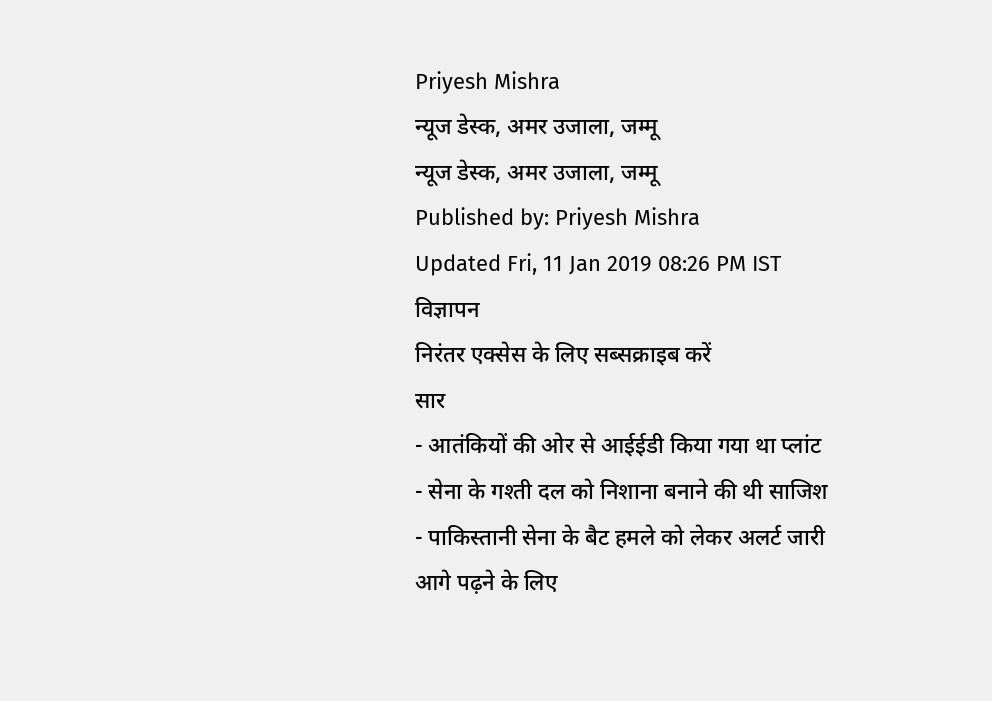Priyesh Mishra
न्यूज डेस्क, अमर उजाला, जम्मू
न्यूज डेस्क, अमर उजाला, जम्मू
Published by: Priyesh Mishra
Updated Fri, 11 Jan 2019 08:26 PM IST
विज्ञापन
निरंतर एक्सेस के लिए सब्सक्राइब करें
सार
- आतंकियों की ओर से आईईडी किया गया था प्लांट
- सेना के गश्ती दल को निशाना बनाने की थी साजिश
- पाकिस्तानी सेना के बैट हमले को लेकर अलर्ट जारी
आगे पढ़ने के लिए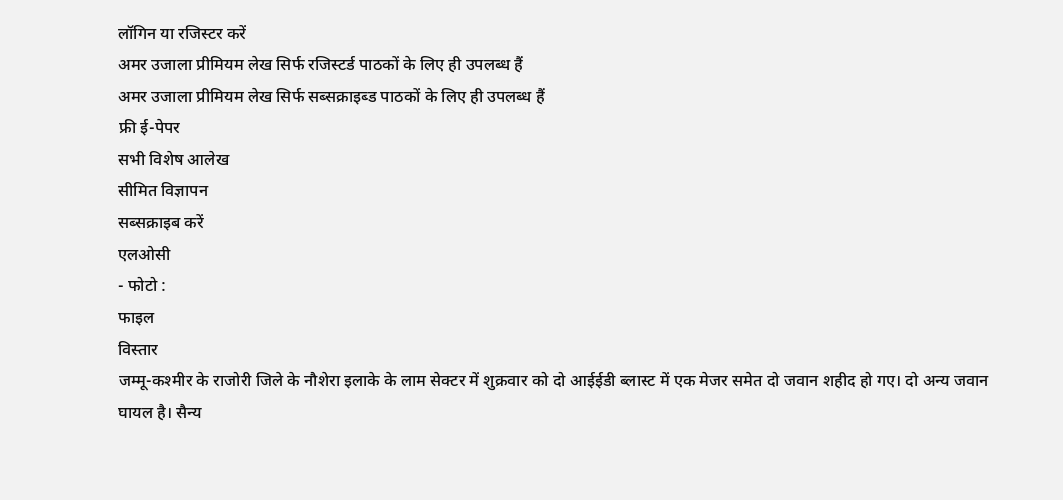लॉगिन या रजिस्टर करें
अमर उजाला प्रीमियम लेख सिर्फ रजिस्टर्ड पाठकों के लिए ही उपलब्ध हैं
अमर उजाला प्रीमियम लेख सिर्फ सब्सक्राइब्ड पाठकों के लिए ही उपलब्ध हैं
फ्री ई-पेपर
सभी विशेष आलेख
सीमित विज्ञापन
सब्सक्राइब करें
एलओसी
- फोटो :
फाइल
विस्तार
जम्मू-कश्मीर के राजोरी जिले के नौशेरा इलाके के लाम सेक्टर में शुक्रवार को दो आईईडी ब्लास्ट में एक मेजर समेत दो जवान शहीद हो गए। दो अन्य जवान घायल है। सैन्य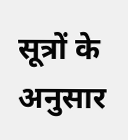सूत्रों के अनुसार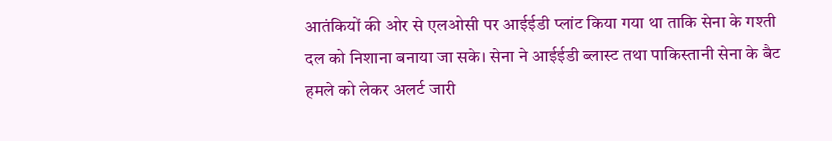आतंकियों की ओर से एलओसी पर आईईडी प्लांट किया गया था ताकि सेना के गश्ती दल को निशाना बनाया जा सके। सेना ने आईईडी ब्लास्ट तथा पाकिस्तानी सेना के बैट हमले को लेकर अलर्ट जारी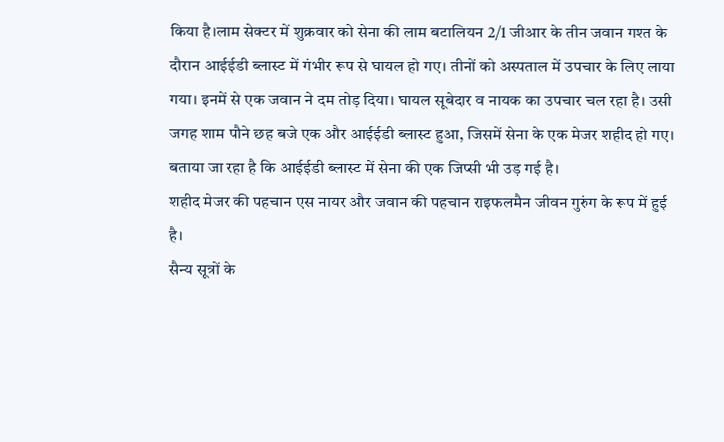किया है।लाम सेक्टर में शुक्रवार को सेना की लाम बटालियन 2/1 जीआर के तीन जवान गश्त के दौरान आईईडी ब्लास्ट में गंभीर रूप से घायल हो गए। तीनों को अस्पताल में उपचार के लिए लाया गया। इनमें से एक जवान ने दम तोड़ दिया। घायल सूबेदार व नायक का उपचार चल रहा है। उसी जगह शाम पौने छह बजे एक और आईईडी ब्लास्ट हुआ, जिसमें सेना के एक मेजर शहीद हो गए। बताया जा रहा है कि आईईडी ब्लास्ट में सेना की एक जिप्सी भी उड़ गई है।
शहीद मेजर की पहचान एस नायर और जवान की पहचान राइफलमैन जीवन गुरुंग के रूप में हुई है।
सैन्य सूत्रों के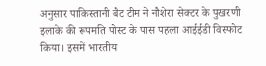अनुसार पाकिस्तानी बैट टीम ने नौशेरा सेक्टर के पुखरणी इलाके की रूपमति पोस्ट के पास पहला आईईडी विस्फोट किया। इसमें भारतीय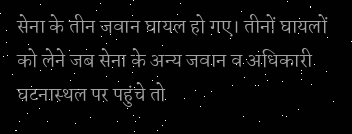सेना के तीन जवान घायल हो गए। तीनों घायलों को लेने जब सेना के अन्य जवान व अधिकारी घटनास्थल पर पहुंचे तो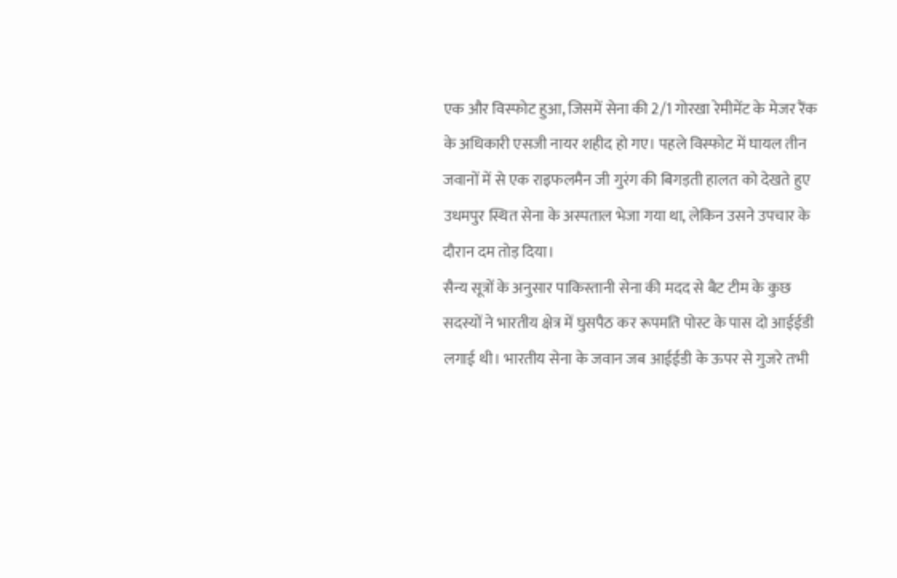एक और विस्फोट हुआ, जिसमें सेना की 2/1 गोरखा रेमीमेंट के मेजर रैंक के अधिकारी एसजी नायर शहीद हो गए। पहले विस्फोट में घायल तीन जवानों में से एक राइफलमैन जी गुरंग की बिगड़ती हालत को देखते हुए उधमपुर स्थित सेना के अस्पताल भेजा गया था, लेकिन उसने उपचार के दौरान दम तोड़ दिया।
सैन्य सूत्रों के अनुसार पाकिस्तानी सेना की मदद से बैट टीम के कुछ सदस्यों ने भारतीय क्षेत्र में घुसपैठ कर रूपमति पोस्ट के पास दो आईईडी लगाई थी। भारतीय सेना के जवान जब आईईडी के ऊपर से गुजरे तभी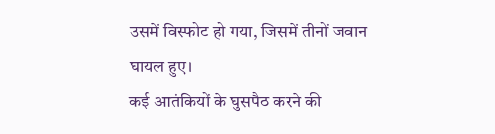उसमें विस्फोट हो गया, जिसमें तीनों जवान घायल हुए।
कई आतंकियों के घुसपैठ करने की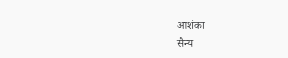आशंका
सैन्य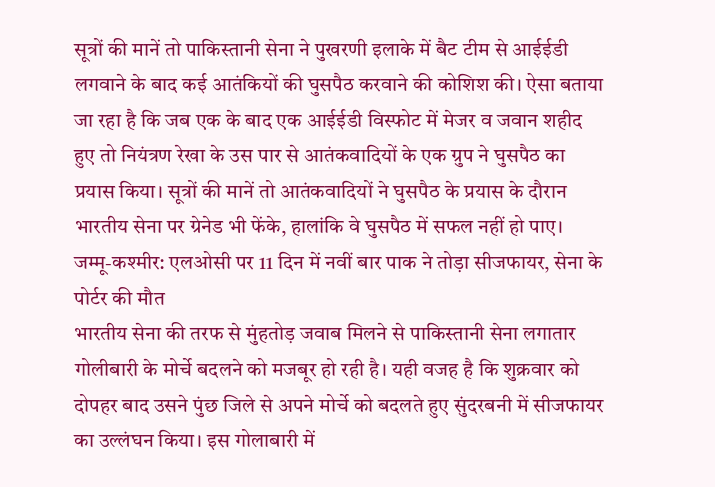सूत्रों की मानें तो पाकिस्तानी सेना ने पुखरणी इलाके में बैट टीम से आईईडी लगवाने के बाद कई आतंकियों की घुसपैठ करवाने की कोशिश की। ऐसा बताया जा रहा है कि जब एक के बाद एक आईईडी विस्फोट में मेजर व जवान शहीद हुए तो नियंत्रण रेखा के उस पार से आतंकवादियों के एक ग्रुप ने घुसपैठ का प्रयास किया। सूत्रों की मानें तो आतंकवादियों ने घुसपैठ के प्रयास के दौरान भारतीय सेना पर ग्रेनेड भी फेंके, हालांकि वे घुसपैठ में सफल नहीं हो पाए।
जम्मू-कश्मीर: एलओसी पर 11 दिन में नवीं बार पाक ने तोड़ा सीजफायर, सेना के पोर्टर की मौत
भारतीय सेना की तरफ से मुंहतोड़ जवाब मिलने से पाकिस्तानी सेना लगातार गोलीबारी के मोर्चे बदलने को मजबूर हो रही है। यही वजह है कि शुक्रवार को दोपहर बाद उसने पुंछ जिले से अपने मोर्चे को बदलते हुए सुंदरबनी में सीजफायर का उल्लंघन किया। इस गोलाबारी में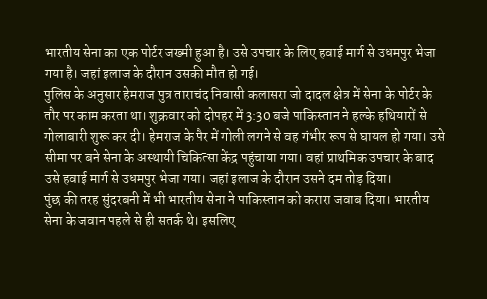भारतीय सेना का एक पोर्टर जख्मी हुआ है। उसे उपचार के लिए हवाई मार्ग से उधमपुर भेजा गया है। जहां इलाज के दौरान उसकी मौत हो गई।
पुलिस के अनुसार हेमराज पुत्र ताराचंद निवासी कलासरा जो दादल क्षेत्र में सेना के पोर्टर के तौर पर काम करता था। शुक्रवार को दोपहर में 3:30 बजे पाकिस्तान ने हल्के हथियारों से गोलाबारी शुरू कर दी। हेमराज के पैर में गोली लगने से वह गंभीर रूप से घायल हो गया। उसे सीमा पर बने सेना के अस्थायी चिकित्सा केंद्र पहुंचाया गया। वहां प्राथमिक उपचार के बाद उसे हवाई मार्ग से उधमपुर भेजा गया। जहां इलाज के दौरान उसने दम तोड़ दिया।
पुंछ की तरह सुंदरबनी में भी भारतीय सेना ने पाकिस्तान को करारा जवाब दिया। भारतीय सेना के जवान पहले से ही सतर्क थे। इसलिए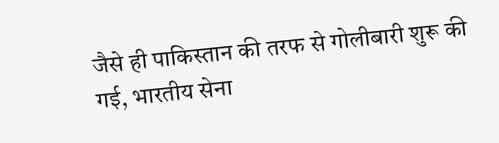जैसे ही पाकिस्तान की तरफ से गोलीबारी शुरू की गई, भारतीय सेना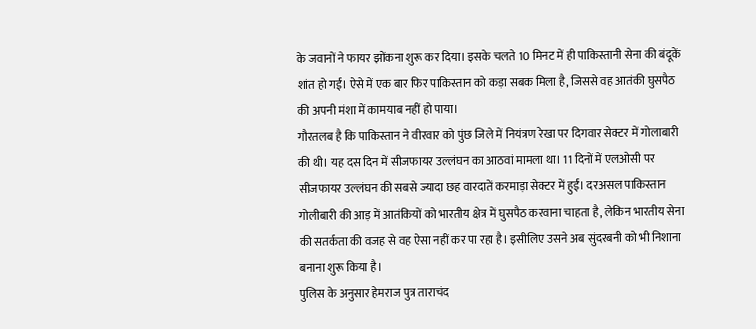के जवानों ने फायर झोंकना शुरू कर दिया। इसके चलते 10 मिनट में ही पाकिस्तानी सेना की बंदूकें शांत हो गईं। ऐसे में एक बार फिर पाकिस्तान को कड़ा सबक मिला है, जिससे वह आतंकी घुसपैठ की अपनी मंशा में कामयाब नहीं हो पाया।
गौरतलब है कि पाकिस्तान ने वीरवार को पुंछ जिले में नियंत्रण रेखा पर दिगवार सेक्टर में गोलाबारी की थी। यह दस दिन में सीजफायर उल्लंघन का आठवां मामला था। 11 दिनों में एलओसी पर सीजफायर उल्लंघन की सबसे ज्यादा छह वारदातें करमाड़ा सेक्टर में हुईं। दरअसल पाकिस्तान गोलीबारी की आड़ में आतंकियों को भारतीय क्षेत्र में घुसपैठ करवाना चाहता है, लेकिन भारतीय सेना की सतर्कता की वजह से वह ऐसा नहीं कर पा रहा है। इसीलिए उसने अब सुंदरबनी को भी निशाना बनाना शुरू किया है।
पुलिस के अनुसार हेमराज पुत्र ताराचंद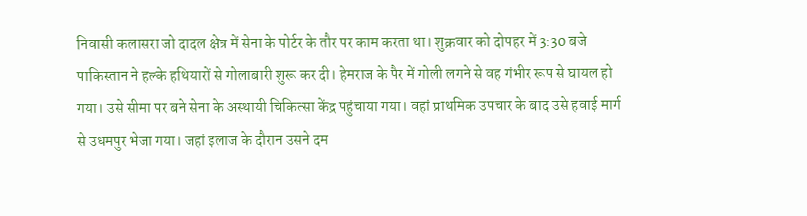निवासी कलासरा जो दादल क्षेत्र में सेना के पोर्टर के तौर पर काम करता था। शुक्रवार को दोपहर में 3:30 बजे पाकिस्तान ने हल्के हथियारों से गोलाबारी शुरू कर दी। हेमराज के पैर में गोली लगने से वह गंभीर रूप से घायल हो गया। उसे सीमा पर बने सेना के अस्थायी चिकित्सा केंद्र पहुंचाया गया। वहां प्राथमिक उपचार के बाद उसे हवाई मार्ग से उधमपुर भेजा गया। जहां इलाज के दौरान उसने दम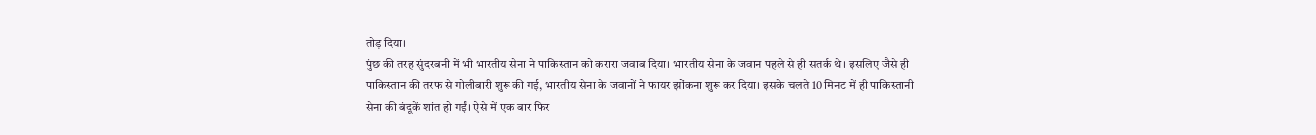तोड़ दिया।
पुंछ की तरह सुंदरबनी में भी भारतीय सेना ने पाकिस्तान को करारा जवाब दिया। भारतीय सेना के जवान पहले से ही सतर्क थे। इसलिए जैसे ही पाकिस्तान की तरफ से गोलीबारी शुरू की गई, भारतीय सेना के जवानों ने फायर झोंकना शुरू कर दिया। इसके चलते 10 मिनट में ही पाकिस्तानी सेना की बंदूकें शांत हो गईं। ऐसे में एक बार फिर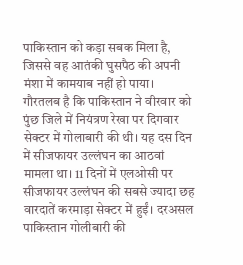पाकिस्तान को कड़ा सबक मिला है, जिससे वह आतंकी घुसपैठ की अपनी मंशा में कामयाब नहीं हो पाया।
गौरतलब है कि पाकिस्तान ने वीरवार को पुंछ जिले में नियंत्रण रेखा पर दिगवार सेक्टर में गोलाबारी की थी। यह दस दिन में सीजफायर उल्लंघन का आठवां मामला था। 11 दिनों में एलओसी पर सीजफायर उल्लंघन की सबसे ज्यादा छह वारदातें करमाड़ा सेक्टर में हुईं। दरअसल पाकिस्तान गोलीबारी की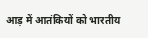आड़ में आतंकियों को भारतीय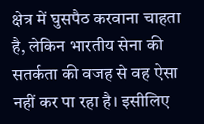क्षेत्र में घुसपैठ करवाना चाहता है, लेकिन भारतीय सेना की सतर्कता की वजह से वह ऐसा नहीं कर पा रहा है। इसीलिए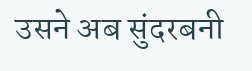उसने अब सुंदरबनी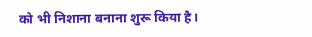को भी निशाना बनाना शुरू किया है।